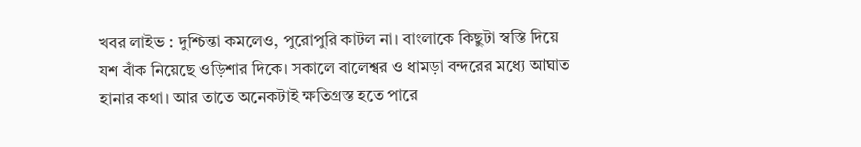খবর লাইভ : দুশ্চিন্তা কমলেও, পুরোপুরি কাটল না। বাংলাকে কিছুটা স্বস্তি দিয়ে যশ বাঁক নিয়েছে ওড়িশার দিকে। সকালে বালেশ্বর ও ধামড়া বন্দরের মধ্যে আঘাত হানার কথা। আর তাতে অনেকটাই ক্ষতিগ্রস্ত হতে পারে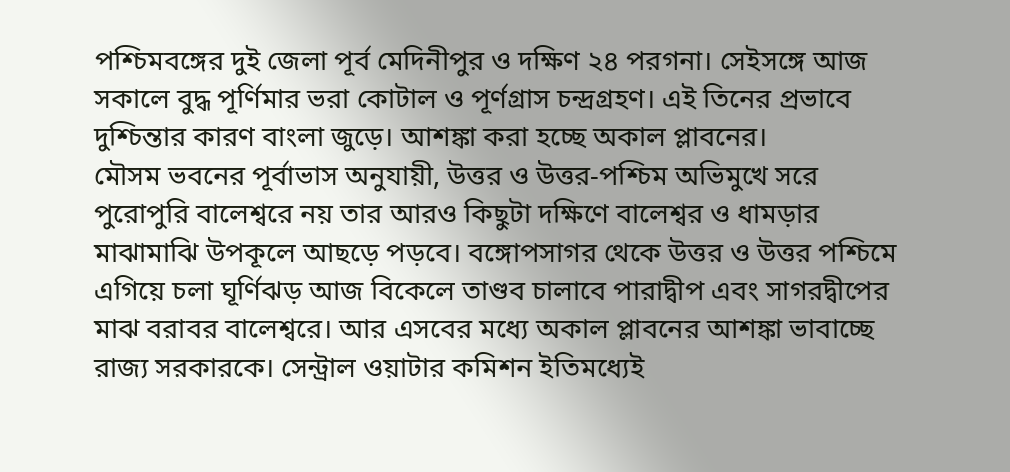পশ্চিমবঙ্গের দুই জেলা পূর্ব মেদিনীপুর ও দক্ষিণ ২৪ পরগনা। সেইসঙ্গে আজ সকালে বুদ্ধ পূর্ণিমার ভরা কোটাল ও পূর্ণগ্রাস চন্দ্রগ্রহণ। এই তিনের প্রভাবে দুশ্চিন্তার কারণ বাংলা জুড়ে। আশঙ্কা করা হচ্ছে অকাল প্লাবনের।
মৌসম ভবনের পূর্বাভাস অনুযায়ী, উত্তর ও উত্তর-পশ্চিম অভিমুখে সরে পুরোপুরি বালেশ্বরে নয় তার আরও কিছুটা দক্ষিণে বালেশ্বর ও ধামড়ার মাঝামাঝি উপকূলে আছড়ে পড়বে। বঙ্গোপসাগর থেকে উত্তর ও উত্তর পশ্চিমে এগিয়ে চলা ঘূর্ণিঝড় আজ বিকেলে তাণ্ডব চালাবে পারাদ্বীপ এবং সাগরদ্বীপের মাঝ বরাবর বালেশ্বরে। আর এসবের মধ্যে অকাল প্লাবনের আশঙ্কা ভাবাচ্ছে রাজ্য সরকারকে। সেন্ট্রাল ওয়াটার কমিশন ইতিমধ্যেই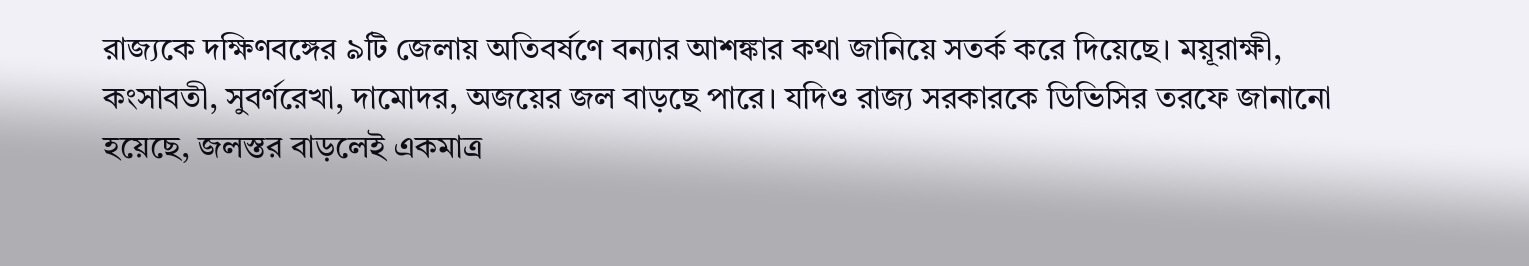রাজ্যকে দক্ষিণবঙ্গের ৯টি জেলায় অতিবর্ষণে বন্যার আশঙ্কার কথা জানিয়ে সতর্ক করে দিয়েছে। ময়ূরাক্ষী, কংসাবতী, সুবর্ণরেখা, দামোদর, অজয়ের জল বাড়ছে পারে। যদিও রাজ্য সরকারকে ডিভিসির তরফে জানানো হয়েছে, জলস্তর বাড়লেই একমাত্র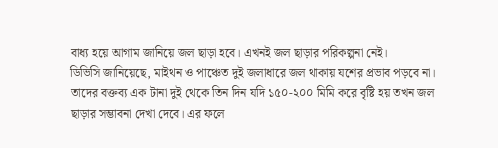বাধ্য হয়ে আগাম জানিয়ে জল ছাড়া হবে। এখনই জল ছাড়ার পরিকল্পনা নেই।
ডিভিসি জানিয়েছে, মাইথন ও পাঞ্চেত দুই জলাধারে জল থাকায় যশের প্রভাব পড়বে না। তাদের বক্তব্য এক টানা দুই থেকে তিন দিন যদি ১৫০-২০০ মিমি করে বৃষ্টি হয় তখন জল ছাড়ার সম্ভাবনা দেখা দেবে। এর ফলে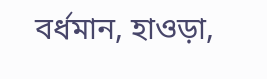বর্ধমান, হাওড়া,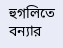হুগলিতে বন্যার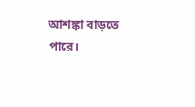আশঙ্কা বাড়তে পারে।